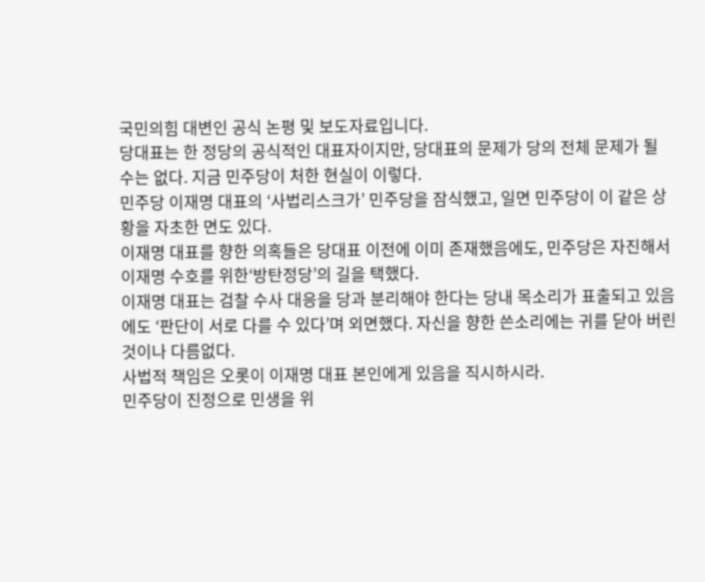국민의힘 대변인 공식 논평 및 보도자료입니다.
당대표는 한 정당의 공식적인 대표자이지만, 당대표의 문제가 당의 전체 문제가 될 수는 없다. 지금 민주당이 처한 현실이 이렇다.
민주당 이재명 대표의 ‘사법리스크가’ 민주당을 잠식했고, 일면 민주당이 이 같은 상황을 자초한 면도 있다.
이재명 대표를 향한 의혹들은 당대표 이전에 이미 존재했음에도, 민주당은 자진해서 이재명 수호를 위한‘방탄정당’의 길을 택했다.
이재명 대표는 검찰 수사 대응을 당과 분리해야 한다는 당내 목소리가 표출되고 있음에도 ‘판단이 서로 다를 수 있다’며 외면했다. 자신을 향한 쓴소리에는 귀를 닫아 버린 것이나 다름없다.
사법적 책임은 오롯이 이재명 대표 본인에게 있음을 직시하시라.
민주당이 진정으로 민생을 위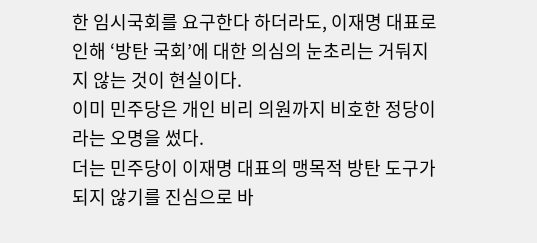한 임시국회를 요구한다 하더라도, 이재명 대표로 인해 ‘방탄 국회’에 대한 의심의 눈초리는 거둬지지 않는 것이 현실이다.
이미 민주당은 개인 비리 의원까지 비호한 정당이라는 오명을 썼다.
더는 민주당이 이재명 대표의 맹목적 방탄 도구가 되지 않기를 진심으로 바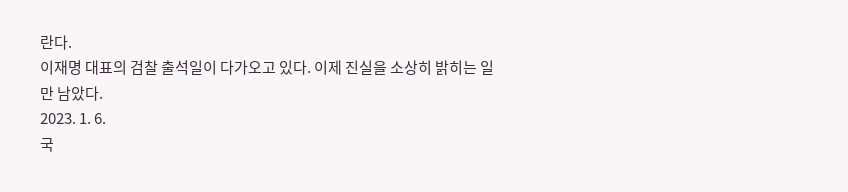란다.
이재명 대표의 검찰 출석일이 다가오고 있다. 이제 진실을 소상히 밝히는 일만 남았다.
2023. 1. 6.
국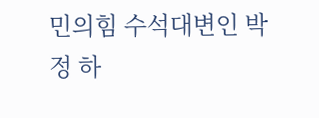민의힘 수석대변인 박 정 하